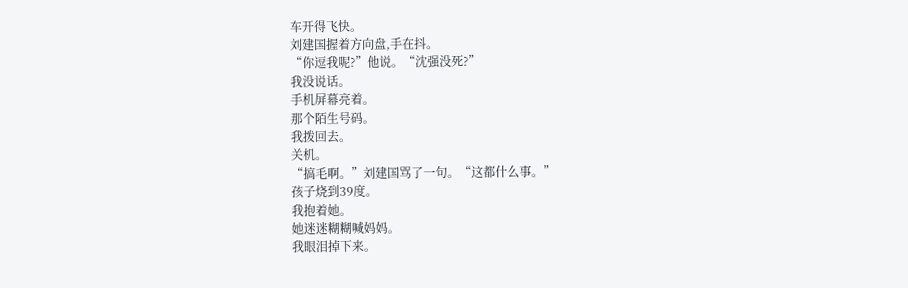车开得飞快。
刘建国握着方向盘,手在抖。
“你逗我呢?”他说。“沈强没死?”
我没说话。
手机屏幕亮着。
那个陌生号码。
我拨回去。
关机。
“搞毛啊。”刘建国骂了一句。“这都什么事。”
孩子烧到39度。
我抱着她。
她迷迷糊糊喊妈妈。
我眼泪掉下来。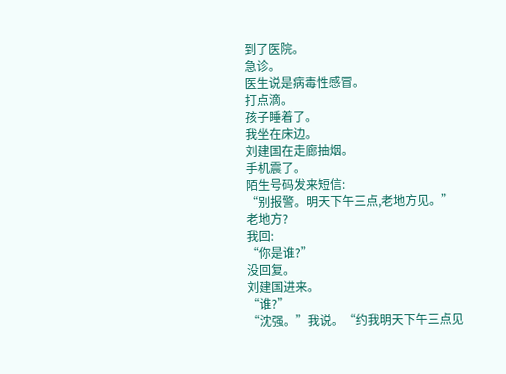到了医院。
急诊。
医生说是病毒性感冒。
打点滴。
孩子睡着了。
我坐在床边。
刘建国在走廊抽烟。
手机震了。
陌生号码发来短信:
“别报警。明天下午三点,老地方见。”
老地方?
我回:
“你是谁?”
没回复。
刘建国进来。
“谁?”
“沈强。”我说。“约我明天下午三点见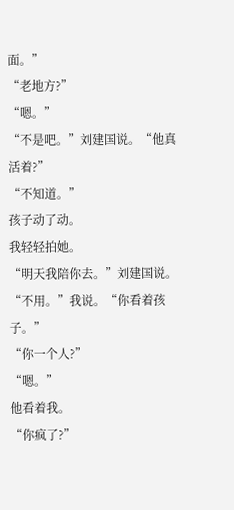面。”
“老地方?”
“嗯。”
“不是吧。”刘建国说。“他真活着?”
“不知道。”
孩子动了动。
我轻轻拍她。
“明天我陪你去。”刘建国说。
“不用。”我说。“你看着孩子。”
“你一个人?”
“嗯。”
他看着我。
“你疯了?”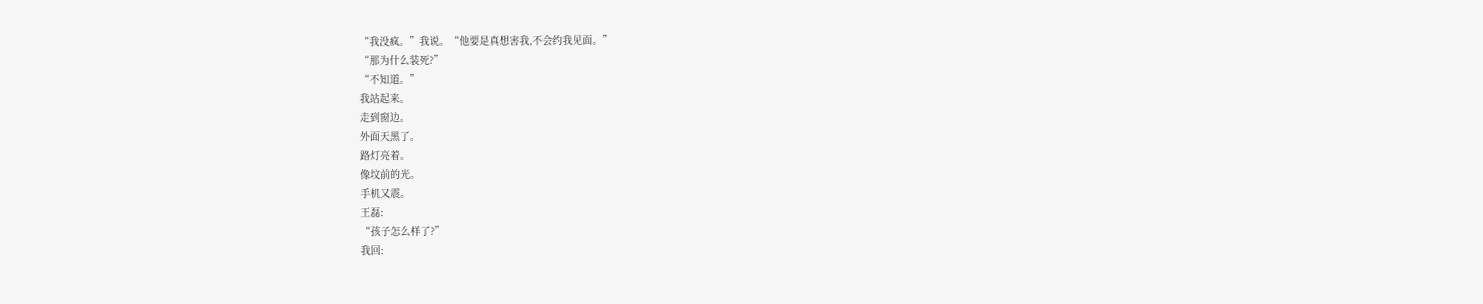“我没疯。”我说。“他要是真想害我,不会约我见面。”
“那为什么装死?”
“不知道。”
我站起来。
走到窗边。
外面天黑了。
路灯亮着。
像坟前的光。
手机又震。
王磊:
“孩子怎么样了?”
我回: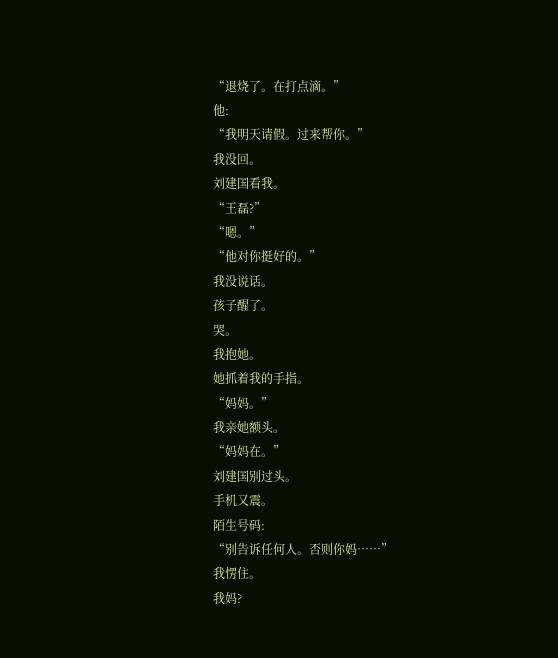“退烧了。在打点滴。”
他:
“我明天请假。过来帮你。”
我没回。
刘建国看我。
“王磊?”
“嗯。”
“他对你挺好的。”
我没说话。
孩子醒了。
哭。
我抱她。
她抓着我的手指。
“妈妈。”
我亲她额头。
“妈妈在。”
刘建国别过头。
手机又震。
陌生号码:
“别告诉任何人。否则你妈……”
我愣住。
我妈?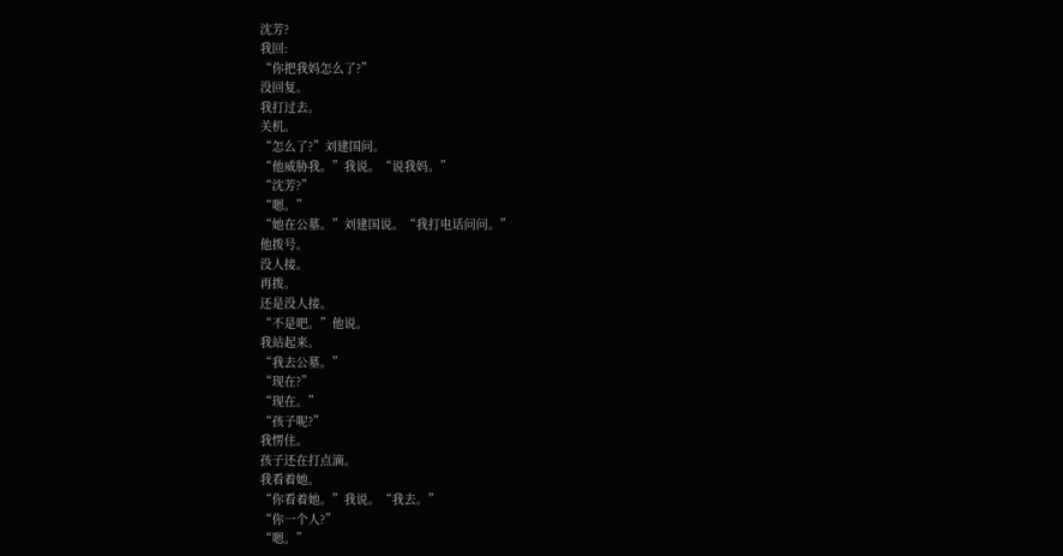沈芳?
我回:
“你把我妈怎么了?”
没回复。
我打过去。
关机。
“怎么了?”刘建国问。
“他威胁我。”我说。“说我妈。”
“沈芳?”
“嗯。”
“她在公墓。”刘建国说。“我打电话问问。”
他拨号。
没人接。
再拨。
还是没人接。
“不是吧。”他说。
我站起来。
“我去公墓。”
“现在?”
“现在。”
“孩子呢?”
我愣住。
孩子还在打点滴。
我看着她。
“你看着她。”我说。“我去。”
“你一个人?”
“嗯。”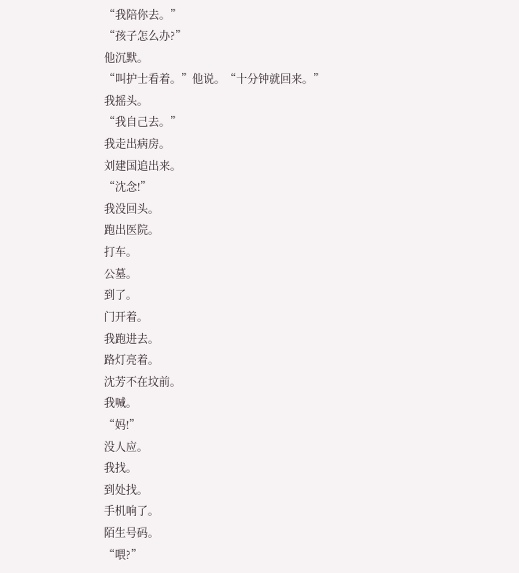“我陪你去。”
“孩子怎么办?”
他沉默。
“叫护士看着。”他说。“十分钟就回来。”
我摇头。
“我自己去。”
我走出病房。
刘建国追出来。
“沈念!”
我没回头。
跑出医院。
打车。
公墓。
到了。
门开着。
我跑进去。
路灯亮着。
沈芳不在坟前。
我喊。
“妈!”
没人应。
我找。
到处找。
手机响了。
陌生号码。
“喂?”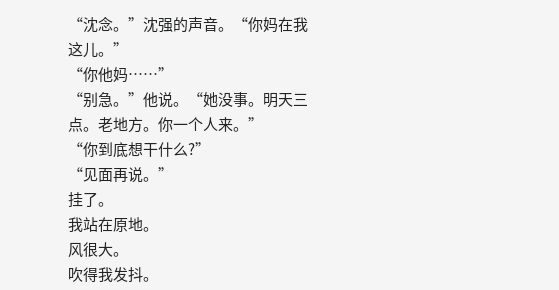“沈念。”沈强的声音。“你妈在我这儿。”
“你他妈……”
“别急。”他说。“她没事。明天三点。老地方。你一个人来。”
“你到底想干什么?”
“见面再说。”
挂了。
我站在原地。
风很大。
吹得我发抖。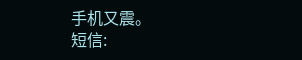手机又震。
短信: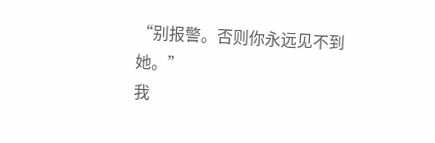“别报警。否则你永远见不到她。”
我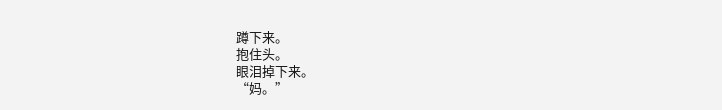蹲下来。
抱住头。
眼泪掉下来。
“妈。”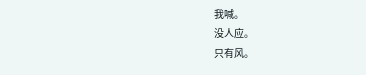我喊。
没人应。
只有风。